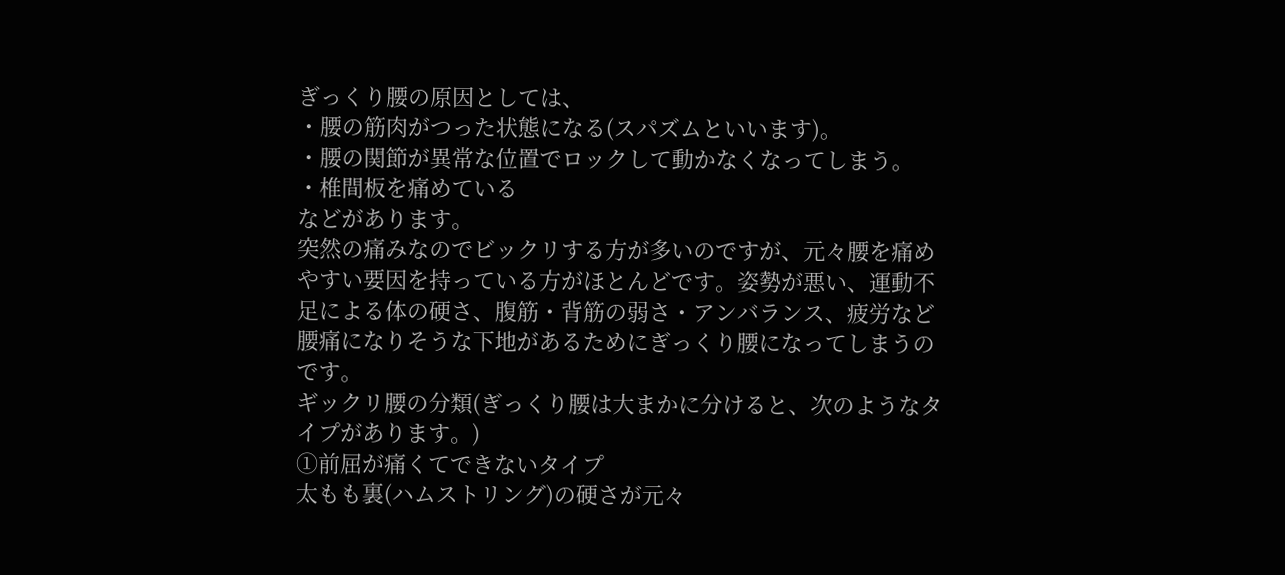ぎっくり腰の原因としては、
・腰の筋肉がつった状態になる(スパズムといいます)。
・腰の関節が異常な位置でロックして動かなくなってしまう。
・椎間板を痛めている
などがあります。
突然の痛みなのでビックリする方が多いのですが、元々腰を痛めやすい要因を持っている方がほとんどです。姿勢が悪い、運動不足による体の硬さ、腹筋・背筋の弱さ・アンバランス、疲労など腰痛になりそうな下地があるためにぎっくり腰になってしまうのです。
ギックリ腰の分類(ぎっくり腰は大まかに分けると、次のようなタイプがあります。)
①前屈が痛くてできないタイプ
太もも裏(ハムストリング)の硬さが元々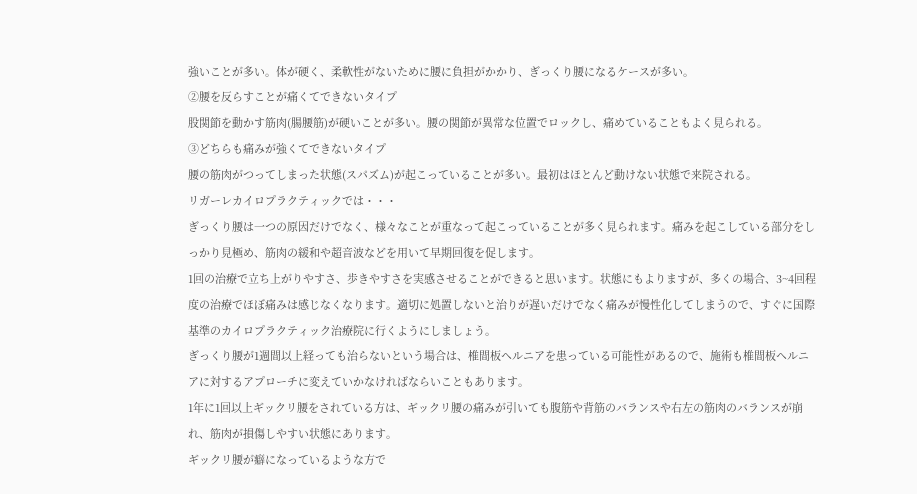強いことが多い。体が硬く、柔軟性がないために腰に負担がかかり、ぎっくり腰になるケースが多い。
②腰を反らすことが痛くてできないタイプ
股関節を動かす筋肉(腸腰筋)が硬いことが多い。腰の関節が異常な位置でロックし、痛めていることもよく見られる。
③どちらも痛みが強くてできないタイプ
腰の筋肉がつってしまった状態(スパズム)が起こっていることが多い。最初はほとんど動けない状態で来院される。
リガーレカイロプラクティックでは・・・
ぎっくり腰は一つの原因だけでなく、様々なことが重なって起こっていることが多く見られます。痛みを起こしている部分をしっかり見極め、筋肉の緩和や超音波などを用いて早期回復を促します。
1回の治療で立ち上がりやすさ、歩きやすさを実感させることができると思います。状態にもよりますが、多くの場合、3~4回程度の治療でほぼ痛みは感じなくなります。適切に処置しないと治りが遅いだけでなく痛みが慢性化してしまうので、すぐに国際基準のカイロプラクティック治療院に行くようにしましょう。
ぎっくり腰が1週間以上経っても治らないという場合は、椎間板ヘルニアを患っている可能性があるので、施術も椎間板ヘルニアに対するアプローチに変えていかなければならいこともあります。
1年に1回以上ギックリ腰をされている方は、ギックリ腰の痛みが引いても腹筋や背筋のバランスや右左の筋肉のバランスが崩れ、筋肉が損傷しやすい状態にあります。
ギックリ腰が癖になっているような方で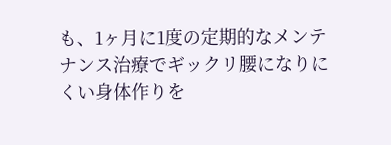も、1ヶ月に1度の定期的なメンテナンス治療でギックリ腰になりにくい身体作りを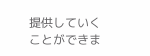提供していくことができま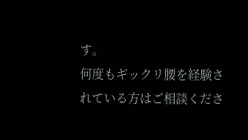す。
何度もギックリ腰を経験されている方はご相談くださ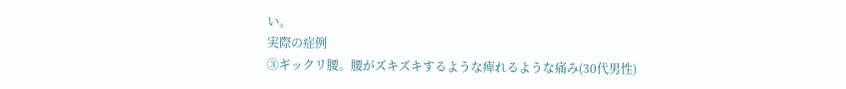い。
実際の症例
③ギックリ腰。腰がズキズキするような痺れるような痛み(30代男性)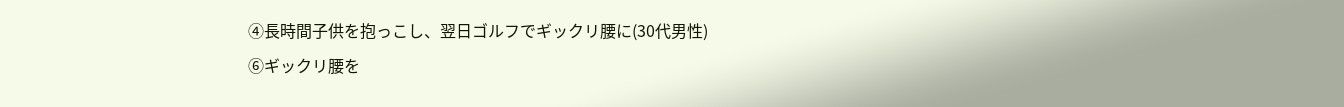④長時間子供を抱っこし、翌日ゴルフでギックリ腰に(30代男性)
⑥ギックリ腰を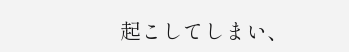起こしてしまい、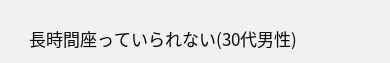長時間座っていられない(30代男性)